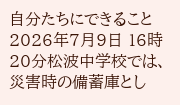自分たちにできること
2026年7月9日 16時20分松波中学校では、災害時の備蓄庫とし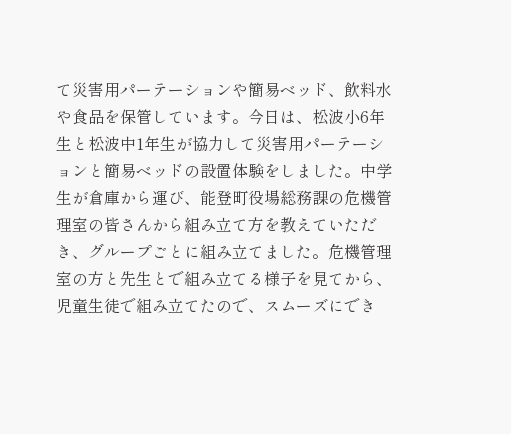て災害用パーテーションや簡易ベッド、飲料水や食品を保管しています。今日は、松波小6年生と松波中1年生が協力して災害用パーテーションと簡易ベッドの設置体験をしました。中学生が倉庫から運び、能登町役場総務課の危機管理室の皆さんから組み立て方を教えていただき、グループごとに組み立てました。危機管理室の方と先生とで組み立てる様子を見てから、児童生徒で組み立てたので、スムーズにでき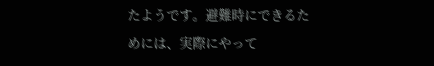たようです。避難時にできるためには、実際にやって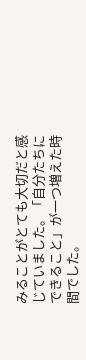みることがとても大切だと感じていました。「自分たちにできること」が一つ増えた時間でした。